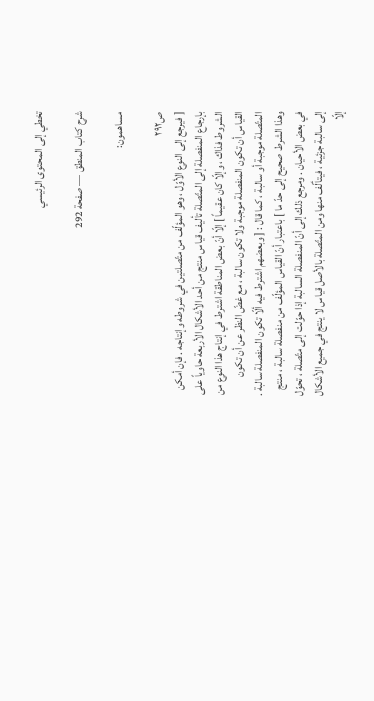تخطي إلى المحتوى الرئيسي

شرح كتاب المنطق — صفحة 292

مساهمون:

ص٢٩٢
[ فيرجع إلى النوع الأوّل ، وهو المؤلّف من متّصلتين في شروطه وإنتاجه . فإن أمكن بإرجاع المنفصلة إلى المتّصلة تأليف قياس منتج من أحد الأشكال الأربعة حاوياً على الشروط فذاك ، وإلّا كان عقيماً ] إلّا أنّ بعض المناطقة اشترط في إنتاج هذا النوع من القياس أن تكون المنفصلة موجبة ولا تكون سالبة ، مع غضّ النظر عن أن تكون المتّصلة موجبة أو سالبة ، كما قال : [ وبعضهم اشترط فيه ألّا تكون المنفصلة سالبة . وهذا الشرط صحيح إلى حدّ ما ] باعتبار أنّ القياس المؤلّف من منفصلة سالبة ، منتج في بعض الأحيان . ومرجع ذلك إلى أنّ المنفصلة السالبة إذا حوّلت إلى متّصلة ، تحوّل إلى سالبة جزئية ، فيتألّف منها ومن المتّصلة بالأصل قياس لا ينتج في جميع الأشكال إلّا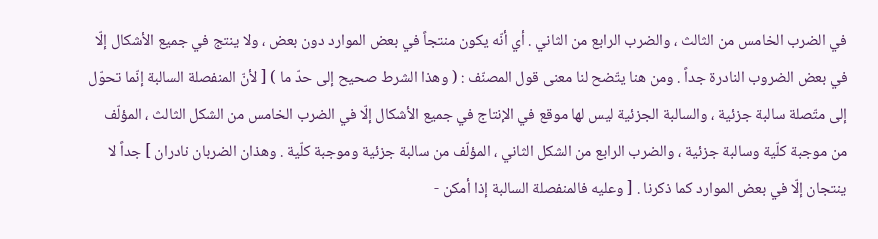في الضرب الخامس من الثالث ، والضرب الرابع من الثاني . أي أنّه يكون منتجاً في بعض الموارد دون بعض ، ولا ينتج في جميع الأشكال إلّا في بعض الضروب النادرة جداً . ومن هنا يتّضح لنا معنى قول المصنّف : ( وهذا الشرط صحيح إلى حدّ ما ) [ لأنّ المنفصلة السالبة إنّما تحوّل إلى متّصلة سالبة جزئية ، والسالبة الجزئية ليس لها موقع في الإنتاج في جميع الأشكال إلّا في الضرب الخامس من الشكل الثالث ، المؤلّف من موجبة كلّية وسالبة جزئية ، والضرب الرابع من الشكل الثاني ، المؤلّف من سالبة جزئية وموجبة كلّية . وهذان الضربان نادران ] جداً لا ينتجان إلّا في بعض الموارد كما ذكرنا . [ وعليه فالمنفصلة السالبة إذا أمكن -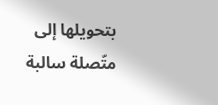بتحويلها إلى متّصلة سالبة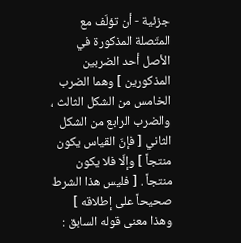جزئية - أن تؤلّف مع المتّصلة المذكورة في الأصل أحد الضربين المذكورين ] وهما الضرب الخامس من الشكل الثالث ، والضرب الرابع من الشكل الثاني [ فإنّ القياس يكون منتجاً ] وإلّا فلا يكون منتجاً . [ فليس هذا الشرط صحيحاً على إطلاقه ] وهذا معنى قوله السابق :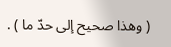( وهذا صحيح إلى حدّ ما ) .